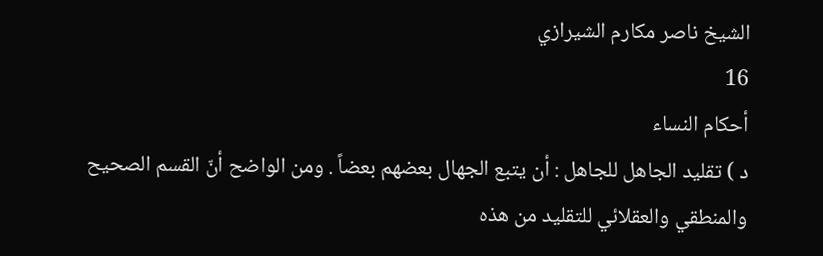الشيخ ناصر مكارم الشيرازي
16
أحكام النساء
د ) تقليد الجاهل للجاهل : أن يتبع الجهال بعضهم بعضاً . ومن الواضح أنّ القسم الصحيح والمنطقي والعقلائي للتقليد من هذه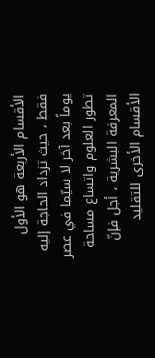الأقسام الأربعة هو الأول فقط ، حيث تزداد الحاجة إليه يوماً بعد آخر لا سيّما في عصر تطور العلوم واتساع مساحة المعرفة البشرية ، أجل فإنّ الأقسام الأخرى للتقليد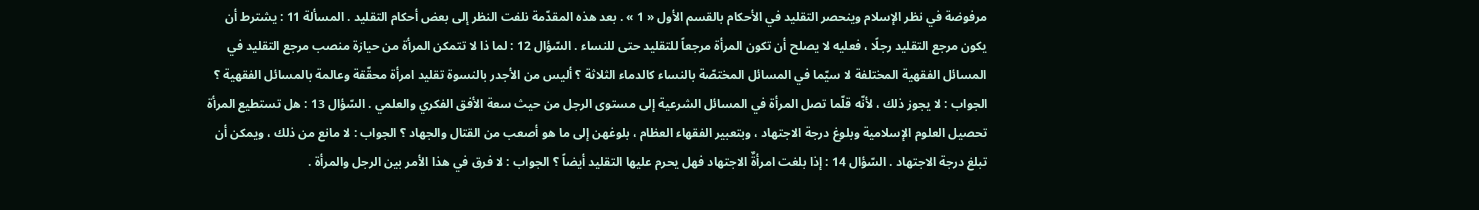مرفوضة في نظر الإسلام وينحصر التقليد في الأحكام بالقسم الأول « 1 » . بعد هذه المقدّمة نلفت النظر إلى بعض أحكام التقليد . المسألة 11 : يشترط أن يكون مرجع التقليد رجلًا ، فعليه لا يصلح أن تكون المرأة مرجعاً للتقليد حتى للنساء . السّؤال 12 : لما ذا لا تتمكن المرأة من حيازة منصب مرجع التقليد في المسائل الفقهية المختلفة لا سيّما في المسائل المختصّة بالنساء كالدماء الثلاثة ؟ أليس من الأجدر بالنسوة تقليد امرأة محقّقة وعالمة بالمسائل الفقهية ؟ الجواب : لا يجوز ذلك ، لأنّه قلّما تصل المرأة في المسائل الشرعية إلى مستوى الرجل من حيث سعة الأفق الفكري والعلمي . السّؤال 13 : هل تستطيع المرأة تحصيل العلوم الإسلامية وبلوغ درجة الاجتهاد ، وبتعبير الفقهاء العظام ، بلوغهن إلى ما هو أصعب من القتال والجهاد ؟ الجواب : لا مانع من ذلك ، ويمكن أن تبلغ درجة الاجتهاد . السّؤال 14 : إذا بلغت امرأةٌ الاجتهاد فهل يحرم عليها التقليد أيضاً ؟ الجواب : لا فرق في هذا الأمر بين الرجل والمرأة .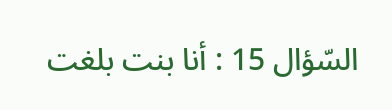السّؤال 15 : أنا بنت بلغت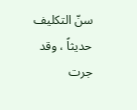سنّ التكليف حديثاً ، وقد جرت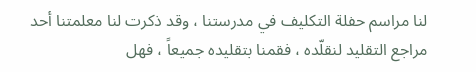لنا مراسم حفلة التكليف في مدرستنا ، وقد ذكرت لنا معلمتنا أحد مراجع التقليد لنقلّده ، فقمنا بتقليده جميعاً ، فهل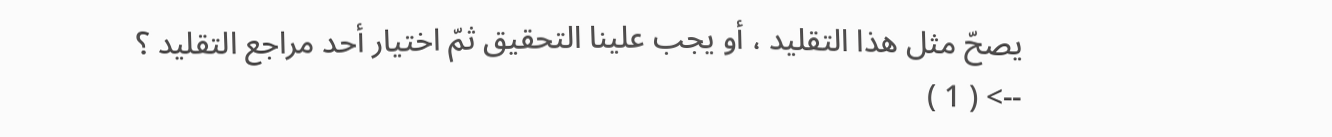يصحّ مثل هذا التقليد ، أو يجب علينا التحقيق ثمّ اختيار أحد مراجع التقليد ؟
--> ( 1 )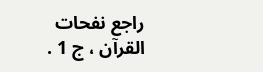راجع نفحات القرآن ، ج 1 .